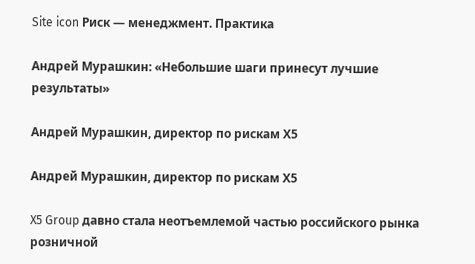Site icon Риск — менеджмент. Практика

Андрей Мурашкин: «Небольшие шаги принесут лучшие результаты»

Андрей Мурашкин, директор по рискам Х5

Андрей Мурашкин, директор по рискам Х5

X5 Group давно стала неотъемлемой частью российского рынка розничной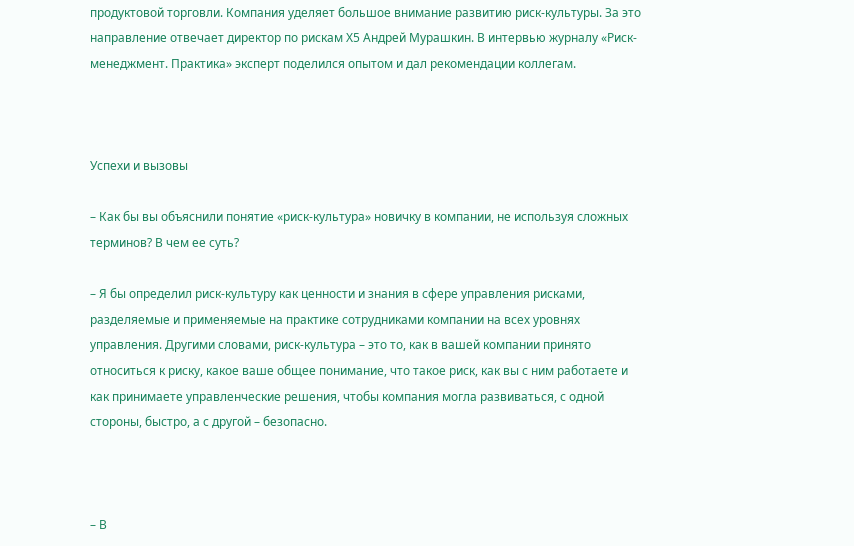продуктовой торговли. Компания уделяет большое внимание развитию риск-культуры. За это направление отвечает директор по рискам Х5 Андрей Мурашкин. В интервью журналу «Риск-менеджмент. Практика» эксперт поделился опытом и дал рекомендации коллегам.



Успехи и вызовы

– Как бы вы объяснили понятие «риск-культура» новичку в компании, не используя сложных терминов? В чем ее суть?

– Я бы определил риск-культуру как ценности и знания в сфере управления рисками, разделяемые и применяемые на практике сотрудниками компании на всех уровнях управления. Другими словами, риск-культура – это то, как в вашей компании принято относиться к риску, какое ваше общее понимание, что такое риск, как вы с ним работаете и как принимаете управленческие решения, чтобы компания могла развиваться, с одной стороны, быстро, а с другой – безопасно.



– В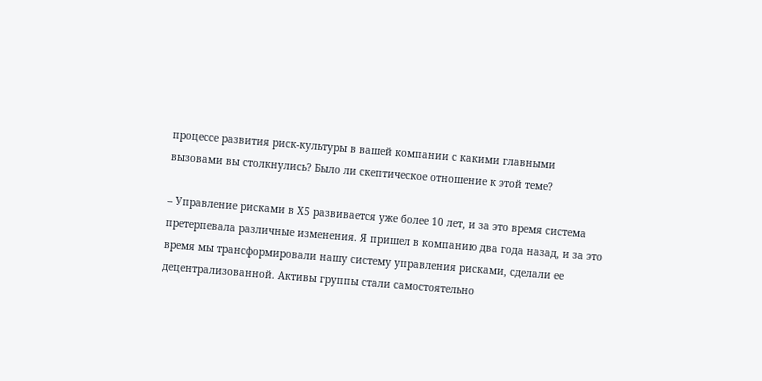процессе развития риск-культуры в вашей компании с какими главными вызовами вы столкнулись? Было ли скептическое отношение к этой теме?

– Управление рисками в Х5 развивается уже более 10 лет, и за это время система претерпевала различные изменения. Я пришел в компанию два года назад, и за это время мы трансформировали нашу систему управления рисками, сделали ее децентрализованной. Активы группы стали самостоятельно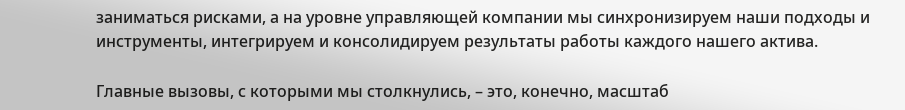заниматься рисками, а на уровне управляющей компании мы синхронизируем наши подходы и инструменты, интегрируем и консолидируем результаты работы каждого нашего актива.

Главные вызовы, с которыми мы столкнулись, – это, конечно, масштаб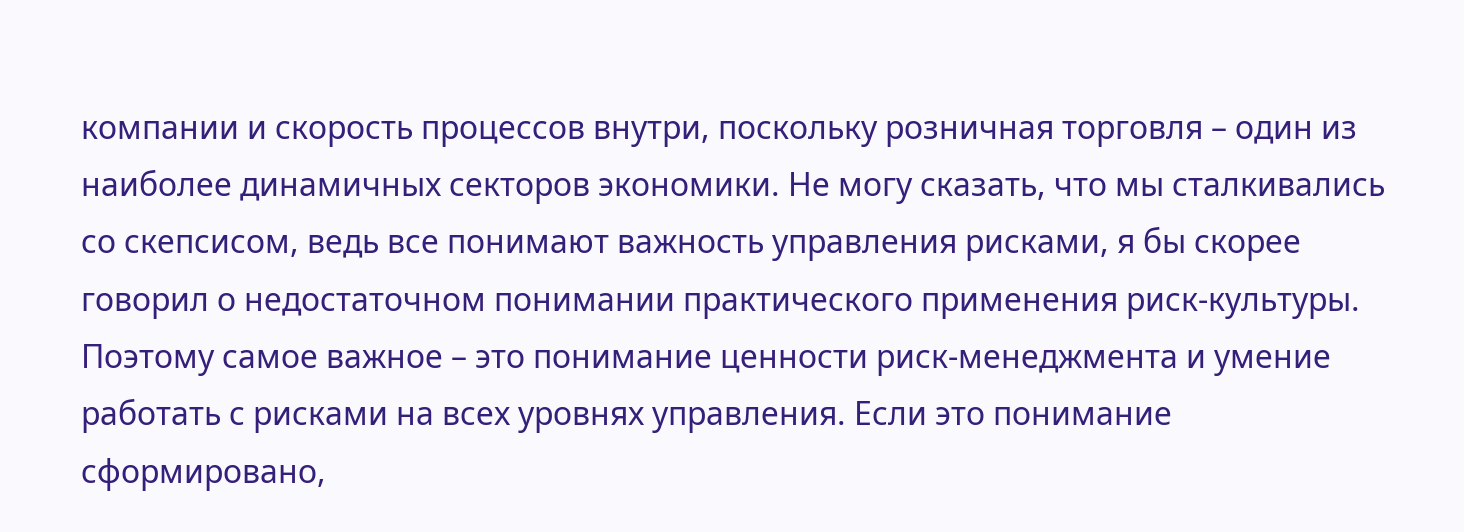компании и скорость процессов внутри, поскольку розничная торговля – один из наиболее динамичных секторов экономики. Не могу сказать, что мы сталкивались со скепсисом, ведь все понимают важность управления рисками, я бы скорее говорил о недостаточном понимании практического применения риск-культуры. Поэтому самое важное – это понимание ценности риск-менеджмента и умение работать с рисками на всех уровнях управления. Если это понимание сформировано,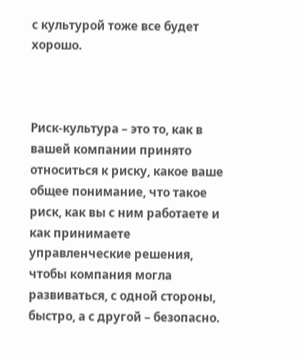с культурой тоже все будет хорошо.



Риск-культура – это то, как в вашей компании принято относиться к риску, какое ваше общее понимание, что такое риск, как вы с ним работаете и как принимаете управленческие решения, чтобы компания могла развиваться, с одной стороны, быстро, а с другой – безопасно.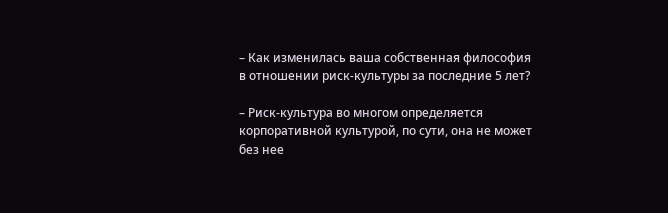– Как изменилась ваша собственная философия в отношении риск-культуры за последние 5 лет?

– Риск-культура во многом определяется корпоративной культурой, по сути, она не может без нее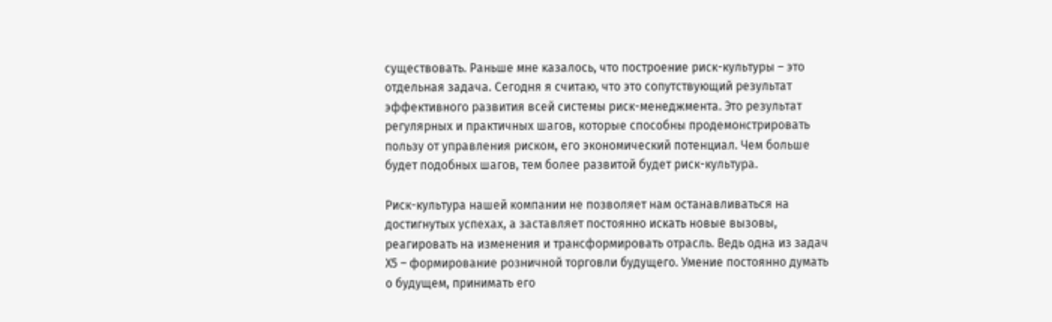существовать. Раньше мне казалось, что построение риск-культуры – это отдельная задача. Сегодня я считаю, что это сопутствующий результат эффективного развития всей системы риск-менеджмента. Это результат регулярных и практичных шагов, которые способны продемонстрировать пользу от управления риском, его экономический потенциал. Чем больше будет подобных шагов, тем более развитой будет риск-культура.

Риск-культура нашей компании не позволяет нам останавливаться на достигнутых успехах, а заставляет постоянно искать новые вызовы, реагировать на изменения и трансформировать отрасль. Ведь одна из задач Х5 – формирование розничной торговли будущего. Умение постоянно думать о будущем, принимать его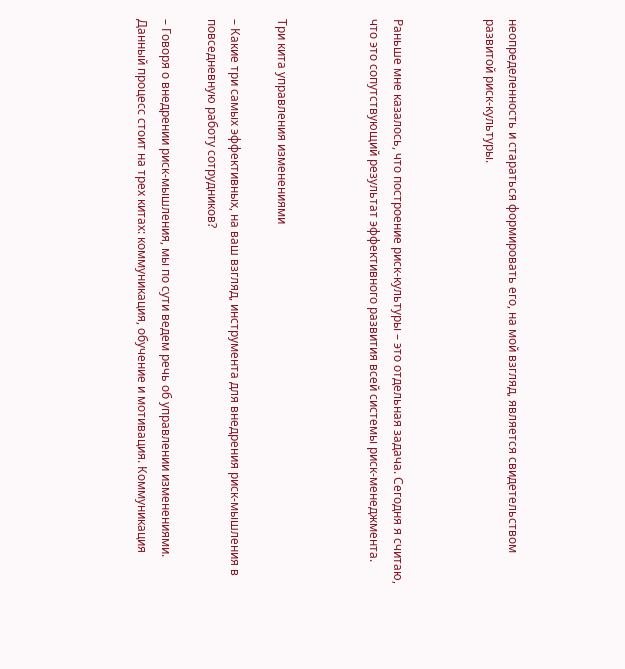неопределенность и стараться формировать его, на мой взгляд, является свидетельством развитой риск-культуры.



Раньше мне казалось, что построение риск-культуры – это отдельная задача. Сегодня я считаю, что это сопутствующий результат эффективного развития всей системы риск-менеджмента.



Три кита управления изменениями

– Какие три самых эффективных, на ваш взгляд, инструмента для внедрения риск-мышления в повседневную работу сотрудников?

– Говоря о внедрении риск-мышления, мы по сути ведем речь об управлении изменениями. Данный процесс стоит на трех китах: коммуникация, обучение и мотивация. Коммуникация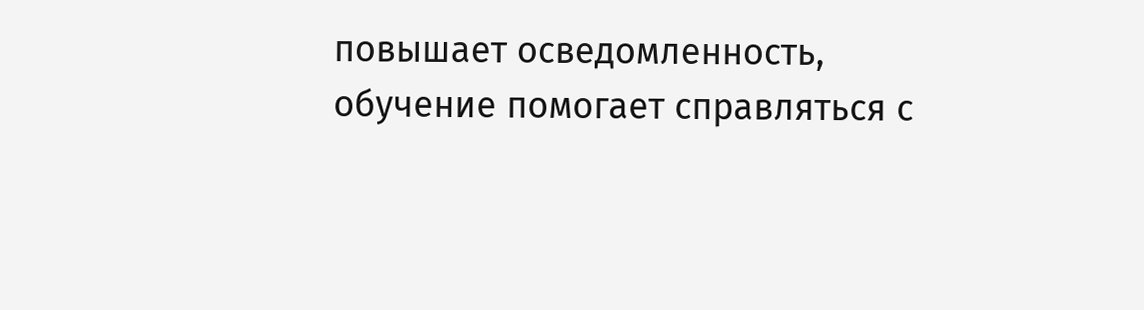повышает осведомленность, обучение помогает справляться с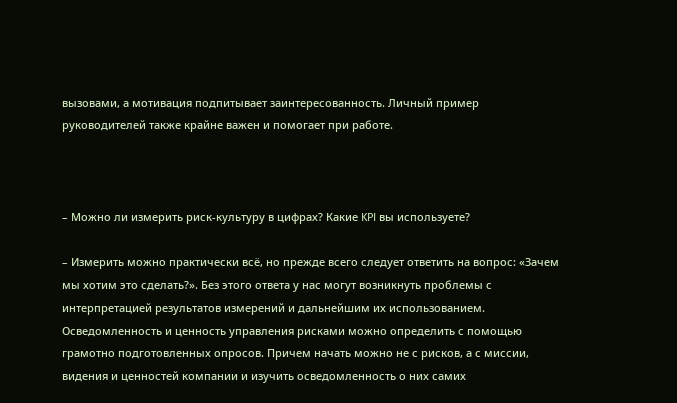вызовами, а мотивация подпитывает заинтересованность. Личный пример руководителей также крайне важен и помогает при работе.



– Можно ли измерить риск-культуру в цифрах? Какие KPI вы используете?

– Измерить можно практически всё, но прежде всего следует ответить на вопрос: «Зачем мы хотим это сделать?». Без этого ответа у нас могут возникнуть проблемы с интерпретацией результатов измерений и дальнейшим их использованием. Осведомленность и ценность управления рисками можно определить с помощью грамотно подготовленных опросов. Причем начать можно не с рисков, а с миссии, видения и ценностей компании и изучить осведомленность о них самих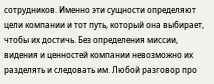сотрудников. Именно эти сущности определяют цели компании и тот путь, который она выбирает, чтобы их достичь. Без определения миссии, видения и ценностей компании невозможно их разделять и следовать им. Любой разговор про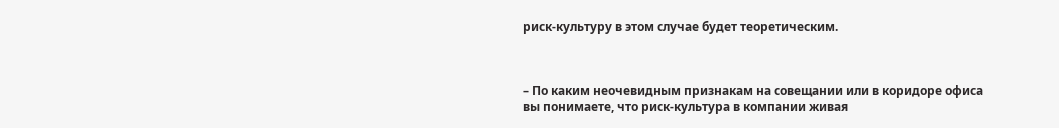риск-культуру в этом случае будет теоретическим.



– По каким неочевидным признакам на совещании или в коридоре офиса вы понимаете, что риск-культура в компании живая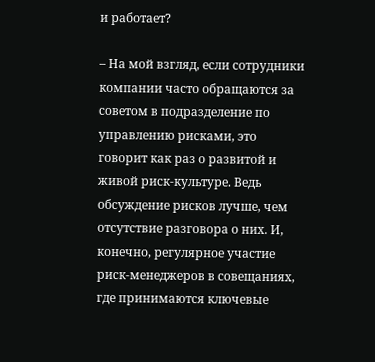и работает?

– На мой взгляд, если сотрудники компании часто обращаются за советом в подразделение по управлению рисками, это говорит как раз о развитой и живой риск-культуре. Ведь обсуждение рисков лучше, чем отсутствие разговора о них. И, конечно, регулярное участие риск-менеджеров в совещаниях, где принимаются ключевые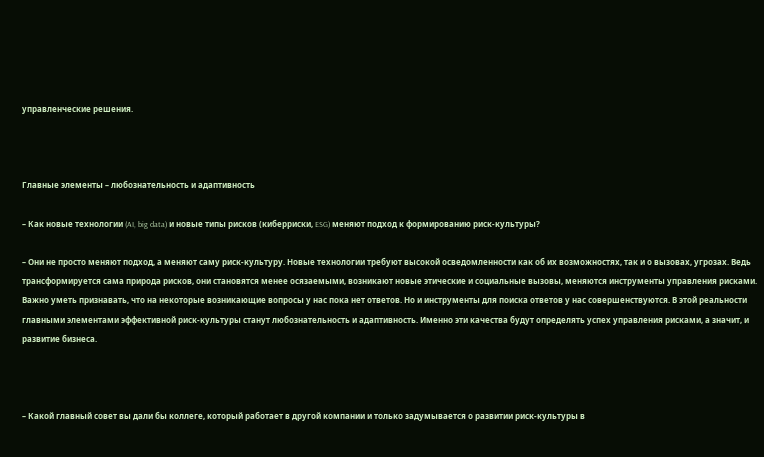управленческие решения.



Главные элементы – любознательность и адаптивность

– Как новые технологии (AI, big data) и новые типы рисков (киберриски, ESG) меняют подход к формированию риск-культуры?

– Они не просто меняют подход, а меняют саму риск-культуру. Новые технологии требуют высокой осведомленности как об их возможностях, так и о вызовах, угрозах. Ведь трансформируется сама природа рисков, они становятся менее осязаемыми, возникают новые этические и социальные вызовы, меняются инструменты управления рисками. Важно уметь признавать, что на некоторые возникающие вопросы у нас пока нет ответов. Но и инструменты для поиска ответов у нас совершенствуются. В этой реальности главными элементами эффективной риск-культуры станут любознательность и адаптивность. Именно эти качества будут определять успех управления рисками, а значит, и развитие бизнеса.



– Какой главный совет вы дали бы коллеге, который работает в другой компании и только задумывается о развитии риск-культуры в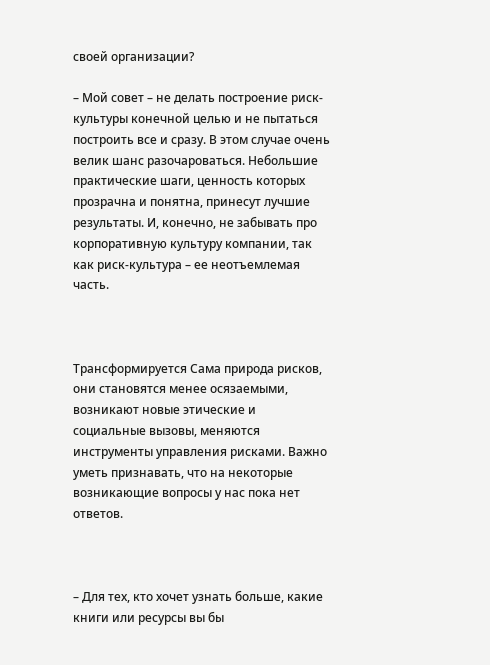своей организации?

– Мой совет – не делать построение риск-культуры конечной целью и не пытаться построить все и сразу. В этом случае очень велик шанс разочароваться. Небольшие практические шаги, ценность которых прозрачна и понятна, принесут лучшие результаты. И, конечно, не забывать про корпоративную культуру компании, так как риск-культура – ее неотъемлемая часть.



Трансформируется Сама природа рисков, они становятся менее осязаемыми, возникают новые этические и социальные вызовы, меняются инструменты управления рисками. Важно уметь признавать, что на некоторые возникающие вопросы у нас пока нет ответов.



– Для тех, кто хочет узнать больше, какие книги или ресурсы вы бы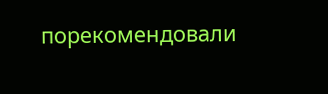порекомендовали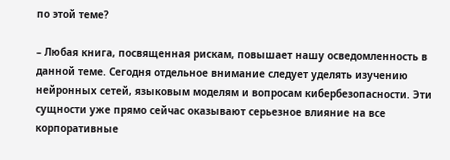по этой теме?

– Любая книга, посвященная рискам, повышает нашу осведомленность в данной теме. Сегодня отдельное внимание следует уделять изучению нейронных сетей, языковым моделям и вопросам кибербезопасности. Эти сущности уже прямо сейчас оказывают серьезное влияние на все корпоративные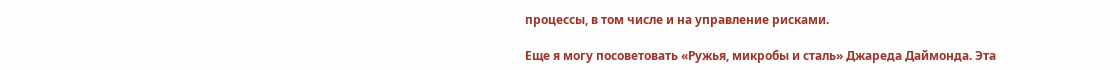процессы, в том числе и на управление рисками.

Еще я могу посоветовать «Ружья, микробы и сталь» Джареда Даймонда. Эта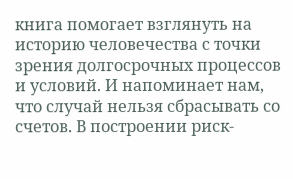книга помогает взглянуть на историю человечества с точки зрения долгосрочных процессов и условий. И напоминает нам, что случай нельзя сбрасывать со счетов. В построении риск-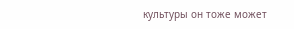культуры он тоже может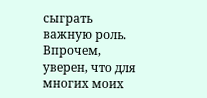сыграть важную роль. Впрочем, уверен, что для многих моих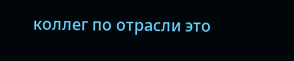коллег по отрасли это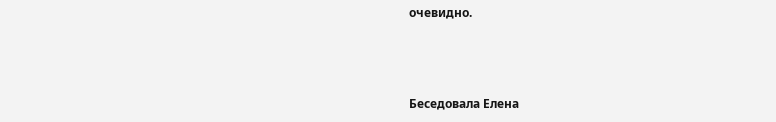очевидно.



Беседовала Елена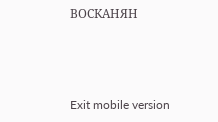ВОСКАНЯН



Exit mobile version